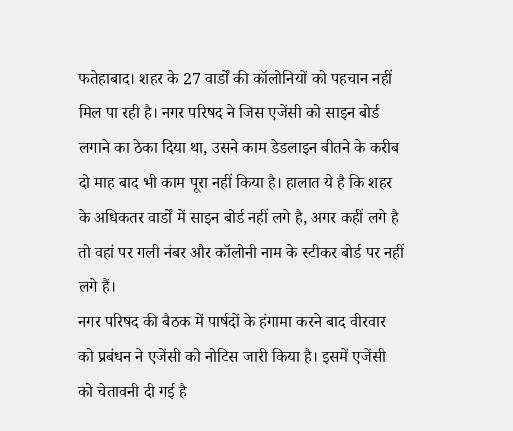फतेहाबाद। शहर के 27 वार्डों की कॉलोनियों को पहचान नहीं मिल पा रही है। नगर परिषद ने जिस एजेंसी को साइन बोर्ड लगाने का ठेका दिया था, उसने काम डेडलाइन बीतने के करीब दो माह बाद भी काम पूरा नहीं किया है। हालात ये है कि शहर के अधिकतर वार्डों में साइन बोर्ड नहीं लगे है, अगर कहीं लगे है तो वहां पर गली नंबर और कॉलोनी नाम के स्टीकर बोर्ड पर नहीं लगे हैं।
नगर परिषद की बैठक में पार्षदों के हंगामा करने बाद वीरवार को प्रबंधन ने एजेंसी को नोटिस जारी किया है। इसमें एजेंसी को चेतावनी दी गई है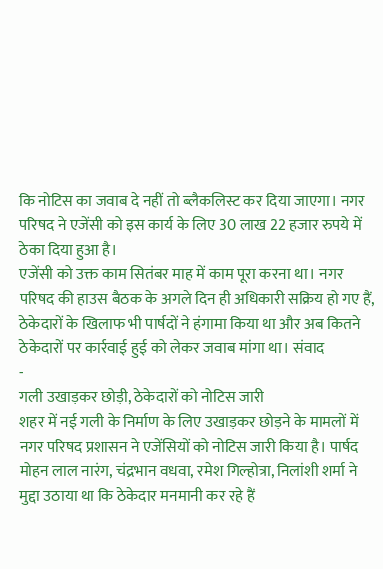कि नोटिस का जवाब दे नहीं तो ब्लैकलिस्ट कर दिया जाएगा। नगर परिषद ने एजेंसी को इस कार्य के लिए 30 लाख 22 हजार रुपये में ठेका दिया हुआ है।
एजेंसी को उक्त काम सितंबर माह में काम पूरा करना था। नगर परिषद की हाउस बैठक के अगले दिन ही अधिकारी सक्रिय हो गए हैं, ठेकेदारों के खिलाफ भी पार्षदों ने हंगामा किया था और अब कितने ठेकेदारों पर कार्रवाई हुई को लेकर जवाब मांगा था। संवाद
-
गली उखाड़कर छोड़ी, ठेकेदारों को नोटिस जारी
शहर में नई गली के निर्माण के लिए उखाड़कर छोड़ने के मामलों में नगर परिषद प्रशासन ने एजेंसियों को नोटिस जारी किया है। पार्षद मोहन लाल नारंग, चंद्रभान वधवा, रमेश गिल्होत्रा, निलांशी शर्मा ने मुद्दा उठाया था कि ठेकेदार मनमानी कर रहे हैं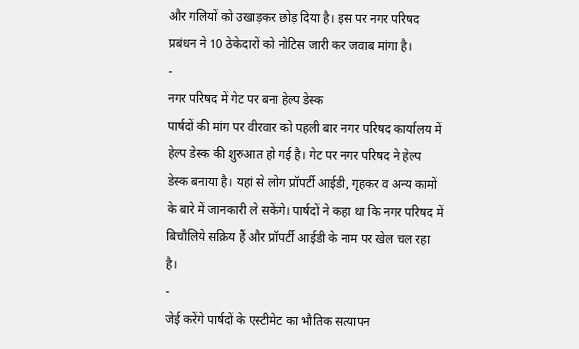और गलियों को उखाड़कर छोड़ दिया है। इस पर नगर परिषद प्रबंधन ने 10 ठेकेदारों को नोटिस जारी कर जवाब मांगा है।
-
नगर परिषद में गेट पर बना हेल्प डेस्क
पार्षदों की मांग पर वीरवार को पहली बार नगर परिषद कार्यालय में हेल्प डेस्क की शुरुआत हो गई है। गेट पर नगर परिषद ने हेल्प डेस्क बनाया है। यहां से लोग प्रॉपर्टी आईडी, गृहकर व अन्य कामों के बारे में जानकारी ले सकेंगे। पार्षदों ने कहा था कि नगर परिषद में बिचौलिये सक्रिय हैं और प्रॉपर्टी आईडी के नाम पर खेल चल रहा है।
-
जेई करेंगे पार्षदों के एस्टीमेट का भौतिक सत्यापन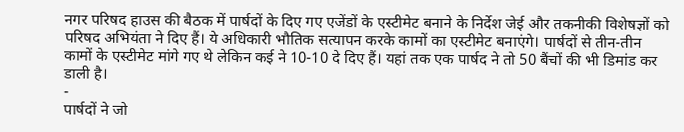नगर परिषद हाउस की बैठक में पार्षदों के दिए गए एजेंडों के एस्टीमेट बनाने के निर्देश जेई और तकनीकी विशेषज्ञों को परिषद अभियंता ने दिए हैं। ये अधिकारी भौतिक सत्यापन करके कामों का एस्टीमेट बनाएंगे। पार्षदों से तीन-तीन कामों के एस्टीमेट मांगे गए थे लेकिन कई ने 10-10 दे दिए हैं। यहां तक एक पार्षद ने तो 50 बैंचों की भी डिमांड कर डाली है।
-
पार्षदों ने जो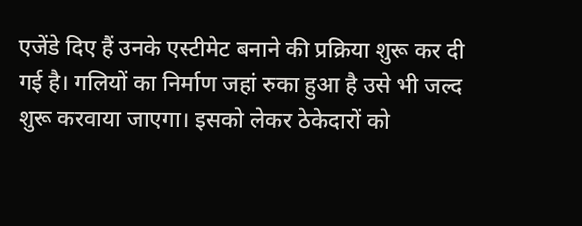एजेंडे दिए हैं उनके एस्टीमेट बनाने की प्रक्रिया शुरू कर दी गई है। गलियों का निर्माण जहां रुका हुआ है उसे भी जल्द शुरू करवाया जाएगा। इसको लेकर ठेकेदारों को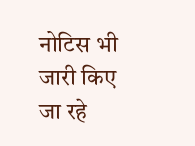नोटिस भी जारी किए जा रहे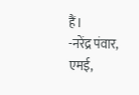हैं।
-नरेंद्र पंवार, एमई,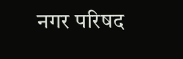नगर परिषद